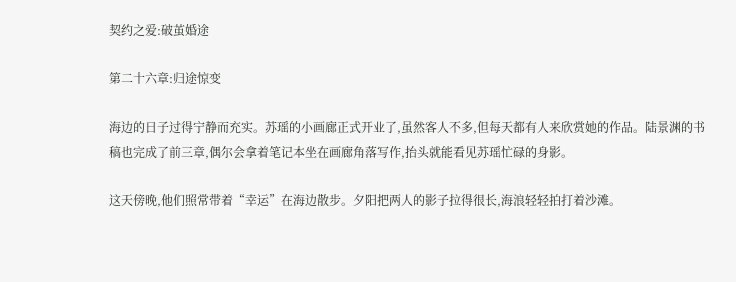契约之爱:破茧婚途

第二十六章:归途惊变

海边的日子过得宁静而充实。苏瑶的小画廊正式开业了,虽然客人不多,但每天都有人来欣赏她的作品。陆景渊的书稿也完成了前三章,偶尔会拿着笔记本坐在画廊角落写作,抬头就能看见苏瑶忙碌的身影。

这天傍晚,他们照常带着“幸运”在海边散步。夕阳把两人的影子拉得很长,海浪轻轻拍打着沙滩。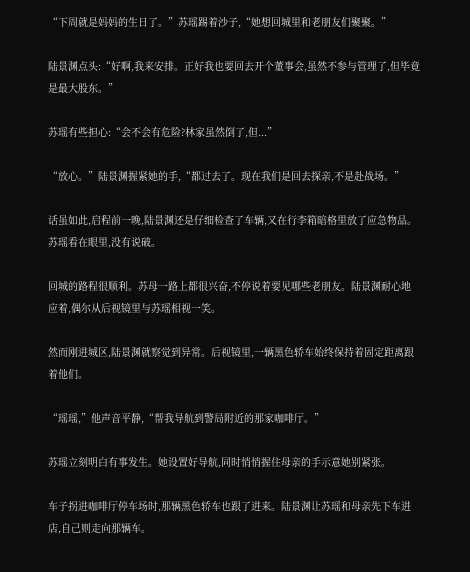“下周就是妈妈的生日了。”苏瑶踢着沙子,“她想回城里和老朋友们聚聚。”

陆景渊点头:“好啊,我来安排。正好我也要回去开个董事会,虽然不参与管理了,但毕竟是最大股东。”

苏瑶有些担心:“会不会有危险?林家虽然倒了,但...”

“放心。”陆景渊握紧她的手,“都过去了。现在我们是回去探亲,不是赴战场。”

话虽如此,启程前一晚,陆景渊还是仔细检查了车辆,又在行李箱暗格里放了应急物品。苏瑶看在眼里,没有说破。

回城的路程很顺利。苏母一路上都很兴奋,不停说着要见哪些老朋友。陆景渊耐心地应着,偶尔从后视镜里与苏瑶相视一笑。

然而刚进城区,陆景渊就察觉到异常。后视镜里,一辆黑色轿车始终保持着固定距离跟着他们。

“瑶瑶,”他声音平静,“帮我导航到警局附近的那家咖啡厅。”

苏瑶立刻明白有事发生。她设置好导航,同时悄悄握住母亲的手示意她别紧张。

车子拐进咖啡厅停车场时,那辆黑色轿车也跟了进来。陆景渊让苏瑶和母亲先下车进店,自己则走向那辆车。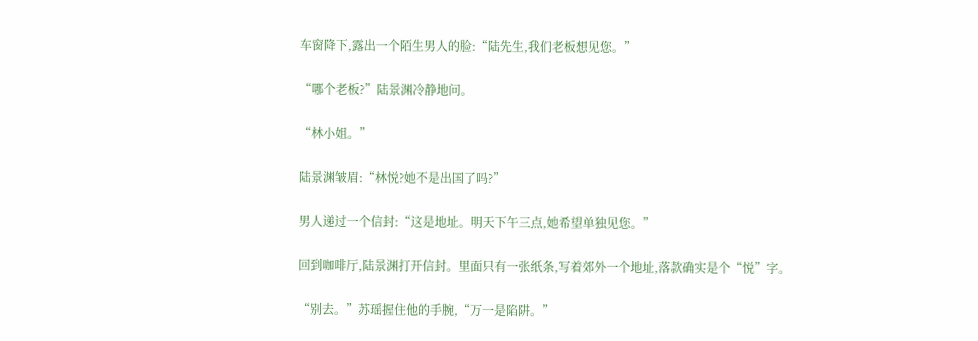车窗降下,露出一个陌生男人的脸:“陆先生,我们老板想见您。”

“哪个老板?”陆景渊冷静地问。

“林小姐。”

陆景渊皱眉:“林悦?她不是出国了吗?”

男人递过一个信封:“这是地址。明天下午三点,她希望单独见您。”

回到咖啡厅,陆景渊打开信封。里面只有一张纸条,写着郊外一个地址,落款确实是个“悦”字。

“别去。”苏瑶握住他的手腕,“万一是陷阱。”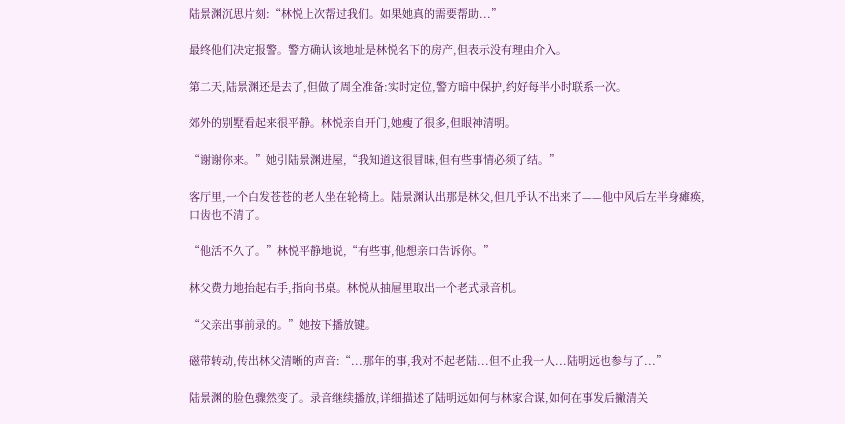陆景渊沉思片刻:“林悦上次帮过我们。如果她真的需要帮助...”

最终他们决定报警。警方确认该地址是林悦名下的房产,但表示没有理由介入。

第二天,陆景渊还是去了,但做了周全准备:实时定位,警方暗中保护,约好每半小时联系一次。

郊外的别墅看起来很平静。林悦亲自开门,她瘦了很多,但眼神清明。

“谢谢你来。”她引陆景渊进屋,“我知道这很冒昧,但有些事情必须了结。”

客厅里,一个白发苍苍的老人坐在轮椅上。陆景渊认出那是林父,但几乎认不出来了——他中风后左半身瘫痪,口齿也不清了。

“他活不久了。”林悦平静地说,“有些事,他想亲口告诉你。”

林父费力地抬起右手,指向书桌。林悦从抽屉里取出一个老式录音机。

“父亲出事前录的。”她按下播放键。

磁带转动,传出林父清晰的声音:“...那年的事,我对不起老陆...但不止我一人...陆明远也参与了...”

陆景渊的脸色骤然变了。录音继续播放,详细描述了陆明远如何与林家合谋,如何在事发后撇清关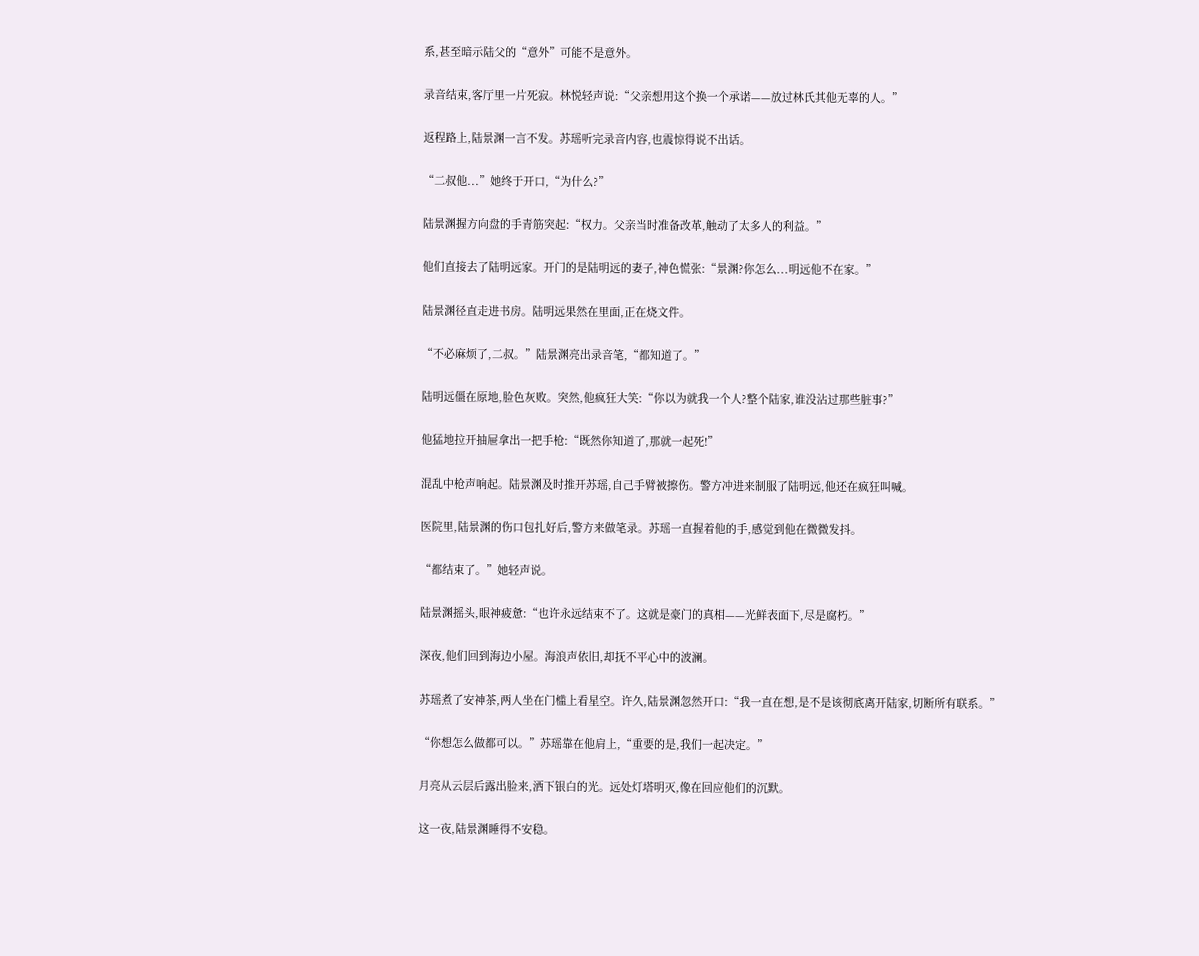系,甚至暗示陆父的“意外”可能不是意外。

录音结束,客厅里一片死寂。林悦轻声说:“父亲想用这个换一个承诺——放过林氏其他无辜的人。”

返程路上,陆景渊一言不发。苏瑶听完录音内容,也震惊得说不出话。

“二叔他...”她终于开口,“为什么?”

陆景渊握方向盘的手青筋突起:“权力。父亲当时准备改革,触动了太多人的利益。”

他们直接去了陆明远家。开门的是陆明远的妻子,神色慌张:“景渊?你怎么...明远他不在家。”

陆景渊径直走进书房。陆明远果然在里面,正在烧文件。

“不必麻烦了,二叔。”陆景渊亮出录音笔,“都知道了。”

陆明远僵在原地,脸色灰败。突然,他疯狂大笑:“你以为就我一个人?整个陆家,谁没沾过那些脏事?”

他猛地拉开抽屉拿出一把手枪:“既然你知道了,那就一起死!”

混乱中枪声响起。陆景渊及时推开苏瑶,自己手臂被擦伤。警方冲进来制服了陆明远,他还在疯狂叫喊。

医院里,陆景渊的伤口包扎好后,警方来做笔录。苏瑶一直握着他的手,感觉到他在微微发抖。

“都结束了。”她轻声说。

陆景渊摇头,眼神疲惫:“也许永远结束不了。这就是豪门的真相——光鲜表面下,尽是腐朽。”

深夜,他们回到海边小屋。海浪声依旧,却抚不平心中的波澜。

苏瑶煮了安神茶,两人坐在门槛上看星空。许久,陆景渊忽然开口:“我一直在想,是不是该彻底离开陆家,切断所有联系。”

“你想怎么做都可以。”苏瑶靠在他肩上,“重要的是,我们一起决定。”

月亮从云层后露出脸来,洒下银白的光。远处灯塔明灭,像在回应他们的沉默。

这一夜,陆景渊睡得不安稳。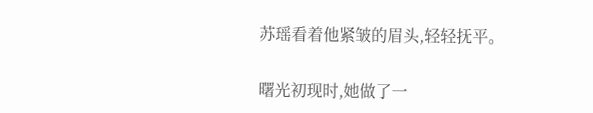苏瑶看着他紧皱的眉头,轻轻抚平。

曙光初现时,她做了一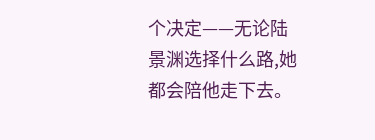个决定——无论陆景渊选择什么路,她都会陪他走下去。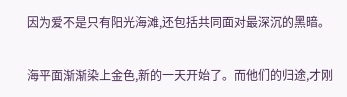因为爱不是只有阳光海滩,还包括共同面对最深沉的黑暗。

海平面渐渐染上金色,新的一天开始了。而他们的归途,才刚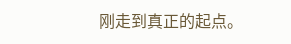刚走到真正的起点。